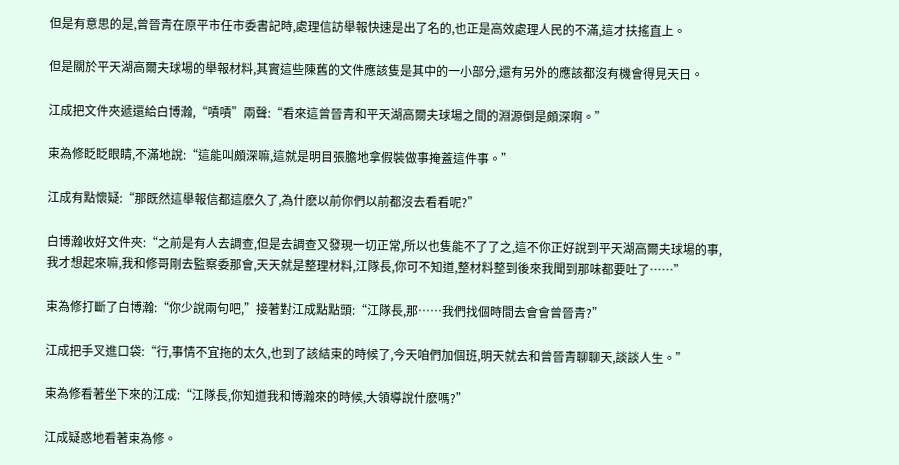但是有意思的是,曾晉青在原平市任市委書記時,處理信訪舉報快速是出了名的,也正是高效處理人民的不滿,這才扶搖直上。

但是關於平天湖高爾夫球場的舉報材料,其實這些陳舊的文件應該隻是其中的一小部分,還有另外的應該都沒有機會得見天日。

江成把文件夾遞還給白博瀚,“嘖嘖”兩聲:“看來這曾晉青和平天湖高爾夫球場之間的淵源倒是頗深啊。”

束為修眨眨眼睛,不滿地說:“這能叫頗深嘛,這就是明目張膽地拿假裝做事掩蓋這件事。”

江成有點懷疑:“那既然這舉報信都這麽久了,為什麽以前你們以前都沒去看看呢?”

白博瀚收好文件夾:“之前是有人去調查,但是去調查又發現一切正常,所以也隻能不了了之,這不你正好說到平天湖高爾夫球場的事,我才想起來嘛,我和修哥剛去監察委那會,天天就是整理材料,江隊長,你可不知道,整材料整到後來我聞到那味都要吐了……”

束為修打斷了白博瀚:“你少說兩句吧,”接著對江成點點頭:“江隊長,那……我們找個時間去會會曾晉青?”

江成把手叉進口袋:“行,事情不宜拖的太久,也到了該結束的時候了,今天咱們加個班,明天就去和曾晉青聊聊天,談談人生。”

束為修看著坐下來的江成:“江隊長,你知道我和博瀚來的時候,大領導說什麽嗎?”

江成疑惑地看著束為修。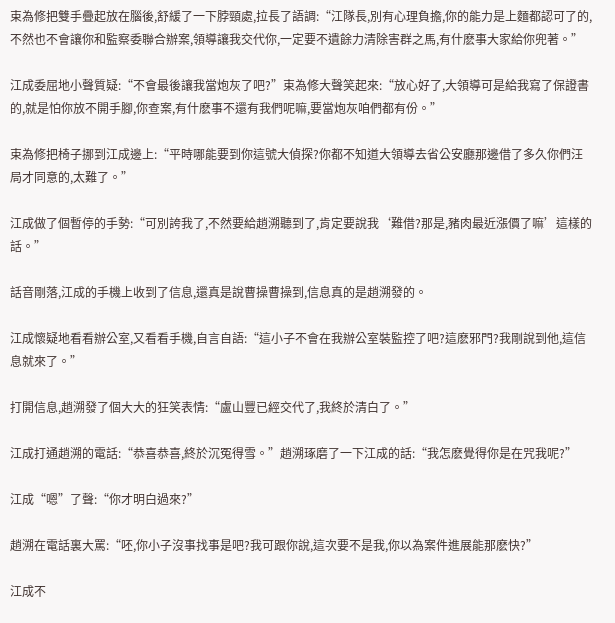束為修把雙手疊起放在腦後,舒緩了一下脖頸處,拉長了語調:“江隊長,別有心理負擔,你的能力是上麵都認可了的,不然也不會讓你和監察委聯合辦案,領導讓我交代你,一定要不遺餘力清除害群之馬,有什麽事大家給你兜著。”

江成委屈地小聲質疑:“不會最後讓我當炮灰了吧?”束為修大聲笑起來:“放心好了,大領導可是給我寫了保證書的,就是怕你放不開手腳,你查案,有什麽事不還有我們呢嘛,要當炮灰咱們都有份。”

束為修把椅子挪到江成邊上:“平時哪能要到你這號大偵探?你都不知道大領導去省公安廳那邊借了多久你們汪局才同意的,太難了。”

江成做了個暫停的手勢:“可別誇我了,不然要給趙溯聽到了,肯定要說我‘難借?那是,豬肉最近漲價了嘛’這樣的話。”

話音剛落,江成的手機上收到了信息,還真是說曹操曹操到,信息真的是趙溯發的。

江成懷疑地看看辦公室,又看看手機,自言自語:“這小子不會在我辦公室裝監控了吧?這麽邪門?我剛說到他,這信息就來了。”

打開信息,趙溯發了個大大的狂笑表情:“盧山豐已經交代了,我終於清白了。”

江成打通趙溯的電話:“恭喜恭喜,終於沉冤得雪。”趙溯琢磨了一下江成的話:“我怎麽覺得你是在咒我呢?”

江成“嗯”了聲:“你才明白過來?”

趙溯在電話裏大罵:“呸,你小子沒事找事是吧?我可跟你說,這次要不是我,你以為案件進展能那麽快?”

江成不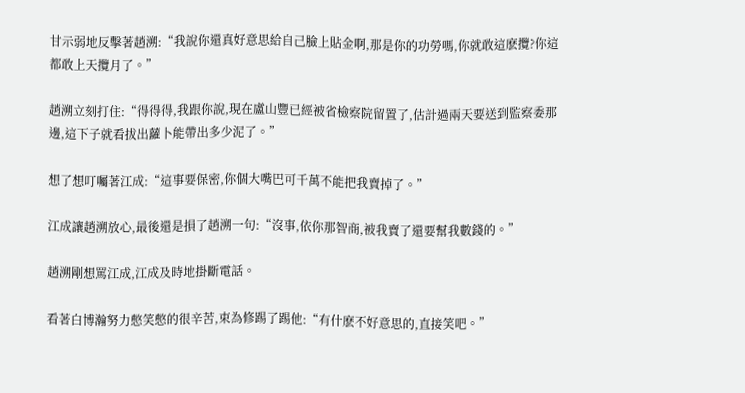甘示弱地反擊著趙溯:“我說你還真好意思給自己臉上貼金啊,那是你的功勞嗎,你就敢這麽攬?你這都敢上天攬月了。”

趙溯立刻打住:“得得得,我跟你說,現在盧山豐已經被省檢察院留置了,估計過兩天要送到監察委那邊,這下子就看拔出蘿卜能帶出多少泥了。”

想了想叮囑著江成:“這事要保密,你個大嘴巴可千萬不能把我賣掉了。”

江成讓趙溯放心,最後還是損了趙溯一句:“沒事,依你那智商,被我賣了還要幫我數錢的。”

趙溯剛想罵江成,江成及時地掛斷電話。

看著白博瀚努力憋笑憋的很辛苦,束為修踢了踢他:“有什麽不好意思的,直接笑吧。”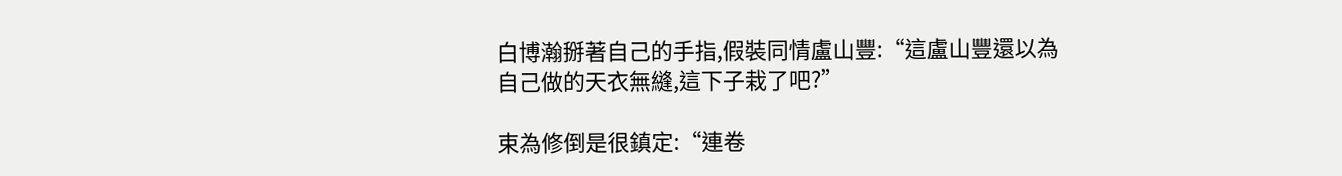白博瀚掰著自己的手指,假裝同情盧山豐:“這盧山豐還以為自己做的天衣無縫,這下子栽了吧?”

束為修倒是很鎮定:“連卷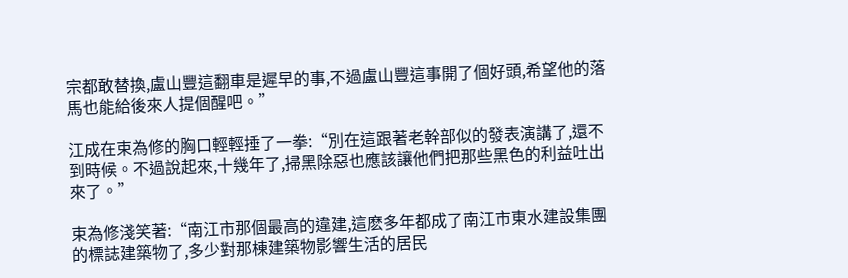宗都敢替換,盧山豐這翻車是遲早的事,不過盧山豐這事開了個好頭,希望他的落馬也能給後來人提個醒吧。”

江成在束為修的胸口輕輕捶了一拳:“別在這跟著老幹部似的發表演講了,還不到時候。不過說起來,十幾年了,掃黑除惡也應該讓他們把那些黑色的利益吐出來了。”

束為修淺笑著:“南江市那個最高的違建,這麽多年都成了南江市東水建設集團的標誌建築物了,多少對那棟建築物影響生活的居民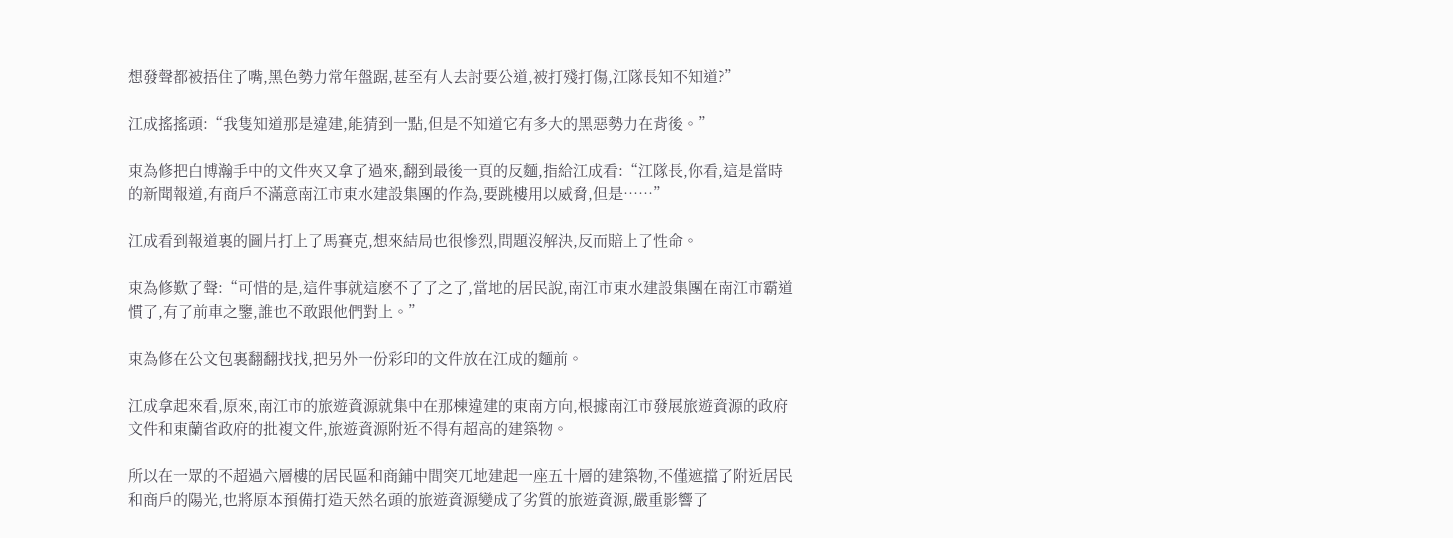想發聲都被捂住了嘴,黑色勢力常年盤踞,甚至有人去討要公道,被打殘打傷,江隊長知不知道?”

江成搖搖頭:“我隻知道那是違建,能猜到一點,但是不知道它有多大的黑惡勢力在背後。”

束為修把白博瀚手中的文件夾又拿了過來,翻到最後一頁的反麵,指給江成看:“江隊長,你看,這是當時的新聞報道,有商戶不滿意南江市東水建設集團的作為,要跳樓用以威脅,但是……”

江成看到報道裏的圖片打上了馬賽克,想來結局也很慘烈,問題沒解決,反而賠上了性命。

束為修歎了聲:“可惜的是,這件事就這麽不了了之了,當地的居民說,南江市東水建設集團在南江市霸道慣了,有了前車之鑒,誰也不敢跟他們對上。”

束為修在公文包裏翻翻找找,把另外一份彩印的文件放在江成的麵前。

江成拿起來看,原來,南江市的旅遊資源就集中在那棟違建的東南方向,根據南江市發展旅遊資源的政府文件和東蘭省政府的批複文件,旅遊資源附近不得有超高的建築物。

所以在一眾的不超過六層樓的居民區和商鋪中間突兀地建起一座五十層的建築物,不僅遮擋了附近居民和商戶的陽光,也將原本預備打造天然名頭的旅遊資源變成了劣質的旅遊資源,嚴重影響了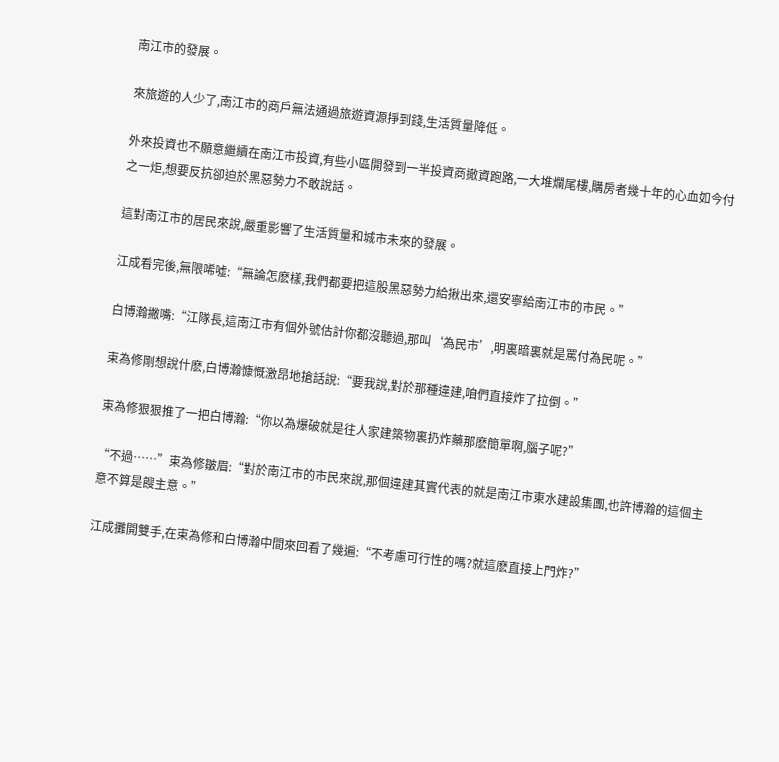南江市的發展。

來旅遊的人少了,南江市的商戶無法通過旅遊資源掙到錢,生活質量降低。

外來投資也不願意繼續在南江市投資,有些小區開發到一半投資商撤資跑路,一大堆爛尾樓,購房者幾十年的心血如今付之一炬,想要反抗卻迫於黑惡勢力不敢說話。

這對南江市的居民來說,嚴重影響了生活質量和城市未來的發展。

江成看完後,無限唏噓:“無論怎麽樣,我們都要把這股黑惡勢力給揪出來,還安寧給南江市的市民。”

白博瀚撇嘴:“江隊長,這南江市有個外號估計你都沒聽過,那叫‘為民市’,明裏暗裏就是罵付為民呢。”

束為修剛想說什麽,白博瀚慷慨激昂地搶話說:“要我說,對於那種違建,咱們直接炸了拉倒。”

束為修狠狠推了一把白博瀚:“你以為爆破就是往人家建築物裏扔炸藥那麽簡單啊,腦子呢?”

“不過……”束為修皺眉:“對於南江市的市民來說,那個違建其實代表的就是南江市東水建設集團,也許博瀚的這個主意不算是餿主意。”

江成攤開雙手,在束為修和白博瀚中間來回看了幾遍:“不考慮可行性的嗎?就這麽直接上門炸?”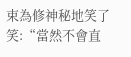束為修神秘地笑了笑:“當然不會直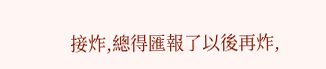接炸,總得匯報了以後再炸,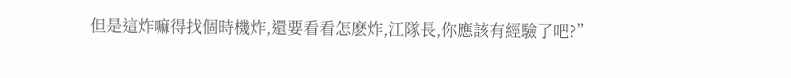但是這炸嘛得找個時機炸,還要看看怎麽炸,江隊長,你應該有經驗了吧?”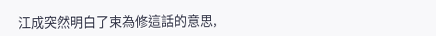江成突然明白了束為修這話的意思,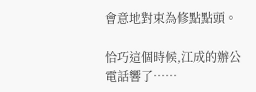會意地對束為修點點頭。

恰巧這個時候,江成的辦公電話響了……